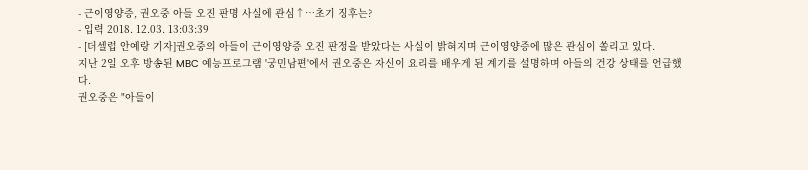- 근이영양증, 권오중 아들 오진 판명 사실에 관심↑…초기 징후는?
- 입력 2018. 12.03. 13:03:39
- [더셀럽 안예랑 기자]권오중의 아들이 근이영양증 오진 판정을 받았다는 사실이 밝혀지며 근이영양증에 많은 관심이 쏠리고 있다.
지난 2일 오후 방송된 MBC 예능프로그램 '궁민남편'에서 권오중은 자신이 요리를 배우게 된 계기를 설명하며 아들의 건강 상태를 언급했다.
권오중은 "아들이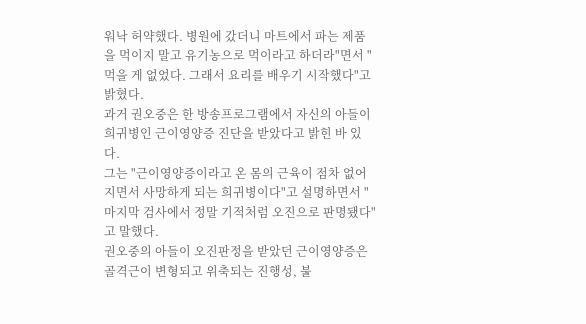워낙 허약했다. 병원에 갔더니 마트에서 파는 제품을 먹이지 말고 유기농으로 먹이라고 하더라"면서 "먹을 게 없었다. 그래서 요리를 배우기 시작했다"고 밝혔다.
과거 권오중은 한 방송프로그램에서 자신의 아들이 희귀병인 근이영양증 진단을 받았다고 밝힌 바 있다.
그는 "근이영양증이라고 온 몸의 근육이 점차 없어지면서 사망하게 되는 희귀병이다"고 설명하면서 "마지막 검사에서 정말 기적처럼 오진으로 판명됐다"고 말했다.
권오중의 아들이 오진판정을 받았던 근이영양증은 골격근이 변형되고 위축되는 진행성, 불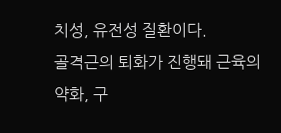치성, 유전성 질환이다.
골격근의 퇴화가 진행돼 근육의 약화, 구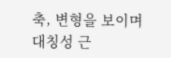축, 변형을 보이며 대칭성 근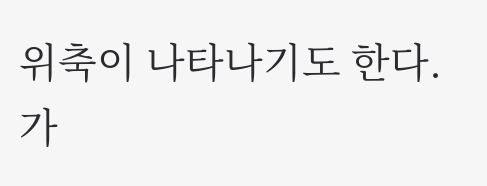위축이 나타나기도 한다.
가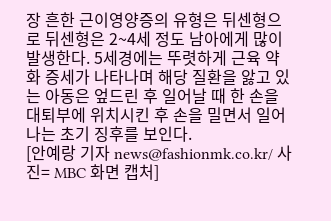장 흔한 근이영양증의 유형은 뒤센형으로 뒤센형은 2~4세 정도 남아에게 많이 발생한다. 5세경에는 뚜렷하게 근육 약화 증세가 나타나며 해당 질환을 앓고 있는 아동은 엎드린 후 일어날 때 한 손을 대퇴부에 위치시킨 후 손을 밀면서 일어나는 초기 징후를 보인다.
[안예랑 기자 news@fashionmk.co.kr/ 사진= MBC 화면 캡처]